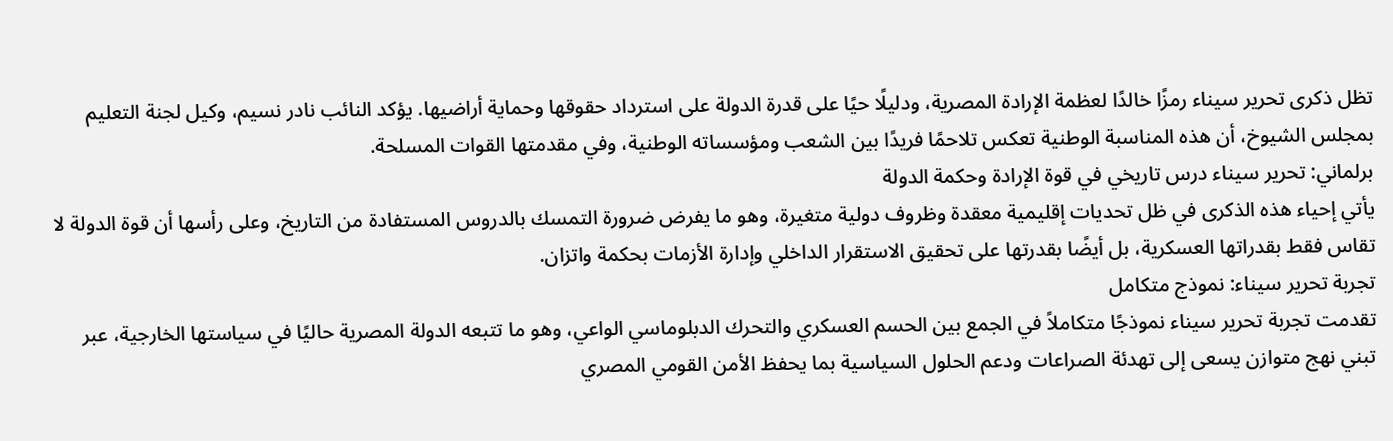تظل ذكرى تحرير سيناء رمزًا خالدًا لعظمة الإرادة المصرية، ودليلًا حيًا على قدرة الدولة على استرداد حقوقها وحماية أراضيها. يؤكد النائب نادر نسيم، وكيل لجنة التعليم بمجلس الشيوخ، أن هذه المناسبة الوطنية تعكس تلاحمًا فريدًا بين الشعب ومؤسساته الوطنية، وفي مقدمتها القوات المسلحة.
برلماني: تحرير سيناء درس تاريخي في قوة الإرادة وحكمة الدولة
يأتي إحياء هذه الذكرى في ظل تحديات إقليمية معقدة وظروف دولية متغيرة، وهو ما يفرض ضرورة التمسك بالدروس المستفادة من التاريخ، وعلى رأسها أن قوة الدولة لا تقاس فقط بقدراتها العسكرية، بل أيضًا بقدرتها على تحقيق الاستقرار الداخلي وإدارة الأزمات بحكمة واتزان.
تجربة تحرير سيناء: نموذج متكامل
تقدمت تجربة تحرير سيناء نموذجًا متكاملاً في الجمع بين الحسم العسكري والتحرك الدبلوماسي الواعي، وهو ما تتبعه الدولة المصرية حاليًا في سياستها الخارجية، عبر تبني نهج متوازن يسعى إلى تهدئة الصراعات ودعم الحلول السياسية بما يحفظ الأمن القومي المصري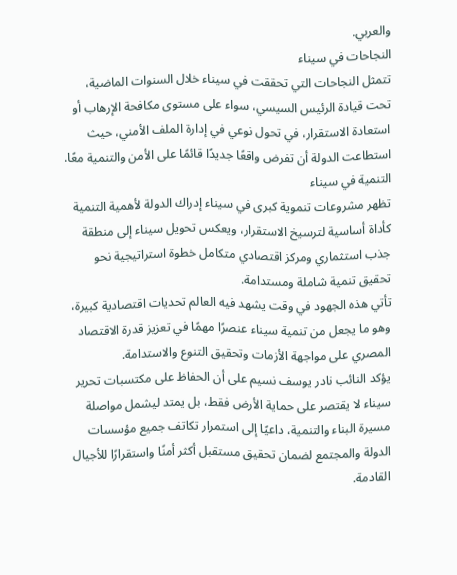والعربي.
النجاحات في سيناء
تتمثل النجاحات التي تحققت في سيناء خلال السنوات الماضية، تحت قيادة الرئيس السيسي، سواء على مستوى مكافحة الإرهاب أو استعادة الاستقرار، في تحول نوعي في إدارة الملف الأمني، حيث استطاعت الدولة أن تفرض واقعًا جديدًا قائمًا على الأمن والتنمية معًا.
التنمية في سيناء
تظهر مشروعات تنموية كبرى في سيناء إدراك الدولة لأهمية التنمية كأداة أساسية لترسيخ الاستقرار، ويعكس تحويل سيناء إلى منطقة جذب استثماري ومركز اقتصادي متكامل خطوة استراتيجية نحو تحقيق تنمية شاملة ومستدامة.
تأتي هذه الجهود في وقت يشهد فيه العالم تحديات اقتصادية كبيرة، وهو ما يجعل من تنمية سيناء عنصرًا مهمًا في تعزيز قدرة الاقتصاد المصري على مواجهة الأزمات وتحقيق التنوع والاستدامة.
يؤكد النائب نادر يوسف نسيم على أن الحفاظ على مكتسبات تحرير سيناء لا يقتصر على حماية الأرض فقط، بل يمتد ليشمل مواصلة مسيرة البناء والتنمية، داعيًا إلى استمرار تكاتف جميع مؤسسات الدولة والمجتمع لضمان تحقيق مستقبل أكثر أمنًا واستقرارًا للأجيال القادمة.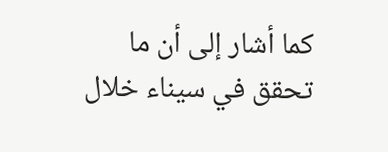كما أشار إلى أن ما تحقق في سيناء خلال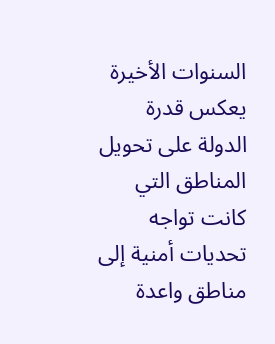السنوات الأخيرة يعكس قدرة الدولة على تحويل المناطق التي كانت تواجه تحديات أمنية إلى مناطق واعدة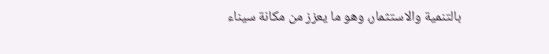بالتنمية والاستثمار، وهو ما يعزز من مكانة سيناء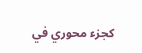كجزء محوري في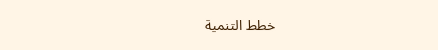خطط التنمية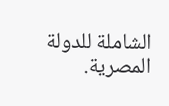الشاملة للدولة المصرية.